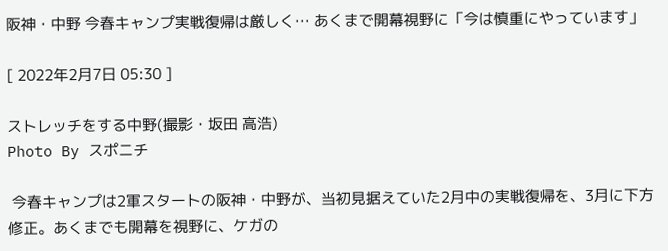阪神・中野 今春キャンプ実戦復帰は厳しく… あくまで開幕視野に「今は慎重にやっています」

[ 2022年2月7日 05:30 ]

ストレッチをする中野(撮影・坂田 高浩)
Photo By スポニチ

 今春キャンプは2軍スタートの阪神・中野が、当初見据えていた2月中の実戦復帰を、3月に下方修正。あくまでも開幕を視野に、ケガの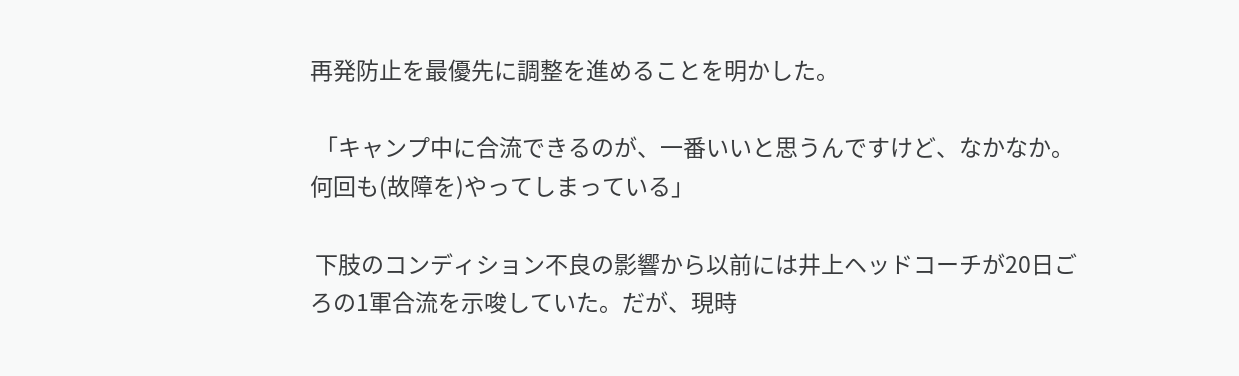再発防止を最優先に調整を進めることを明かした。

 「キャンプ中に合流できるのが、一番いいと思うんですけど、なかなか。何回も(故障を)やってしまっている」

 下肢のコンディション不良の影響から以前には井上ヘッドコーチが20日ごろの1軍合流を示唆していた。だが、現時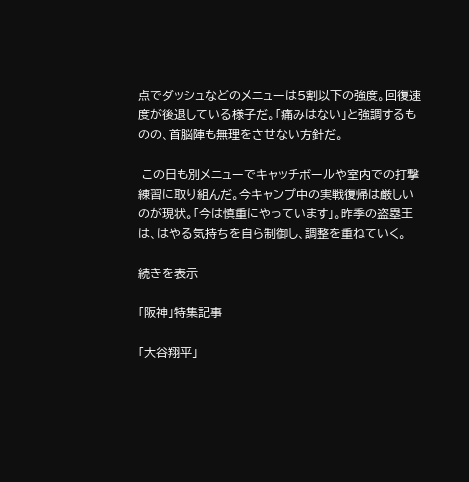点でダッシュなどのメニューは5割以下の強度。回復速度が後退している様子だ。「痛みはない」と強調するものの、首脳陣も無理をさせない方針だ。

 この日も別メニューでキャッチボールや室内での打撃練習に取り組んだ。今キャンプ中の実戦復帰は厳しいのが現状。「今は慎重にやっています」。昨季の盗塁王は、はやる気持ちを自ら制御し、調整を重ねていく。

続きを表示

「阪神」特集記事

「大谷翔平」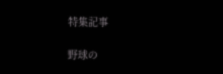特集記事

野球の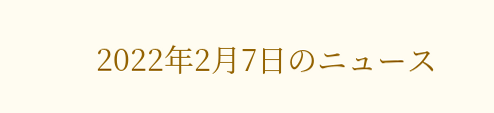2022年2月7日のニュース